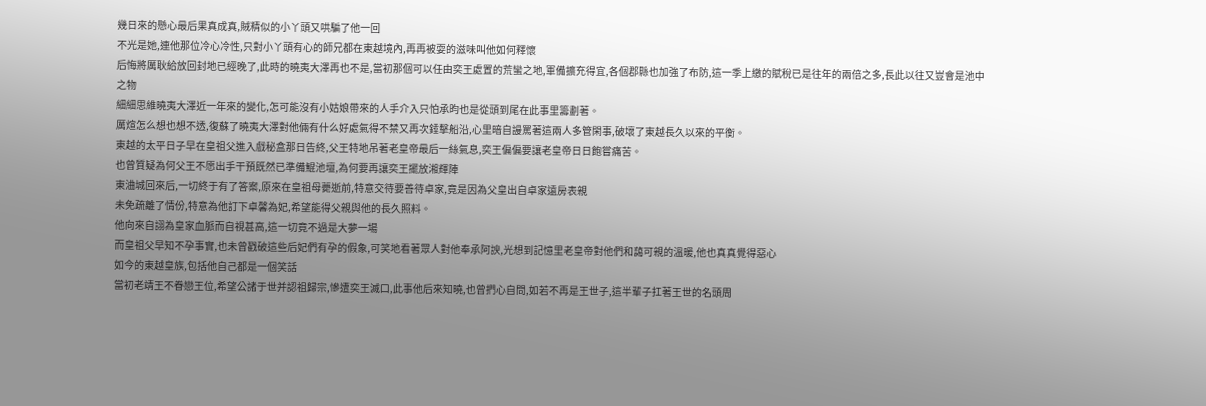幾日來的懸心最后果真成真,賊精似的小丫頭又哄騙了他一回
不光是她,連他那位冷心冷性,只對小丫頭有心的師兄都在東越境內,再再被耍的滋味叫他如何釋懷
后悔將厲耿給放回封地已經晚了,此時的曉夷大澤再也不是,當初那個可以任由奕王處置的荒蠻之地,軍備擴充得宜,各個郡縣也加強了布防,這一季上繳的賦稅已是往年的兩倍之多,長此以往又豈會是池中之物
細細思維曉夷大澤近一年來的變化,怎可能沒有小姑娘帶來的人手介入只怕承昀也是從頭到尾在此事里籌劃著。
厲煊怎么想也想不透,復蘇了曉夷大澤對他倆有什么好處氣得不禁又再次錘擊船沿,心里暗自謾罵著這兩人多管閑事,破壞了東越長久以來的平衡。
東越的太平日子早在皇祖父進入戲秘盒那日告終,父王特地吊著老皇帝最后一絲氣息,奕王偏偏要讓老皇帝日日飽嘗痛苦。
也曾質疑為何父王不愿出手干預既然已準備鯤池壇,為何要再讓奕王擺放湘輝陣
東浀城回來后,一切終于有了答案,原來在皇祖母薨逝前,特意交待要善待卓家,竟是因為父皇出自卓家遠房表親
未免疏離了情份,特意為他訂下卓馨為妃,希望能得父親與他的長久照料。
他向來自詡為皇家血脈而自視甚高,這一切竟不過是大夢一場
而皇祖父早知不孕事實,也未曾戳破這些后妃們有孕的假象,可笑地看著眾人對他奉承阿諛,光想到記憶里老皇帝對他們和藹可親的溫暖,他也真真覺得惡心
如今的東越皇族,包括他自己都是一個笑話
當初老靖王不眷戀王位,希望公諸于世并認祖歸宗,慘遭奕王滅口,此事他后來知曉,也曾捫心自問,如若不再是王世子,這半輩子扛著王世的名頭周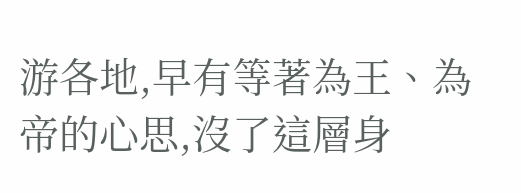游各地,早有等著為王、為帝的心思,沒了這層身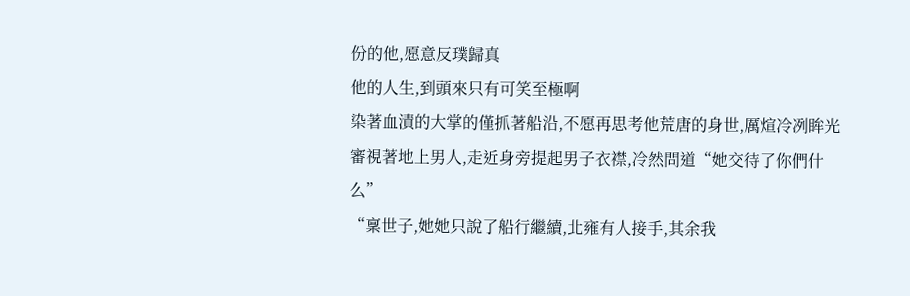份的他,愿意反璞歸真
他的人生,到頭來只有可笑至極啊
染著血漬的大掌的僅抓著船沿,不愿再思考他荒唐的身世,厲煊冷冽眸光審視著地上男人,走近身旁提起男子衣襟,冷然問道“她交待了你們什么”
“稟世子,她她只說了船行繼續,北雍有人接手,其余我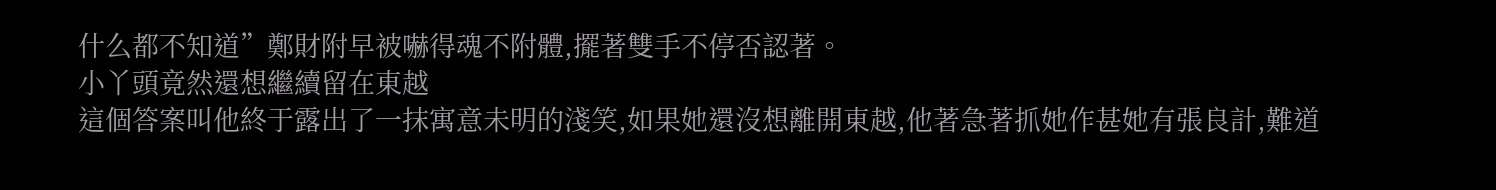什么都不知道”鄭財附早被嚇得魂不附體,擺著雙手不停否認著。
小丫頭竟然還想繼續留在東越
這個答案叫他終于露出了一抹寓意未明的淺笑,如果她還沒想離開東越,他著急著抓她作甚她有張良計,難道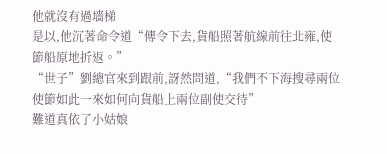他就沒有過墻梯
是以,他沉著命令道“傳令下去,貨船照著航線前往北雍,使節船原地折返。”
“世子”劉總官來到跟前,訝然問道,“我們不下海搜尋兩位使節如此一來如何向貨船上兩位副使交待”
難道真依了小姑娘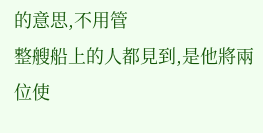的意思,不用管
整艘船上的人都見到,是他將兩位使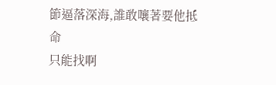節逼落深海,誰敢嚷著要他抵命
只能找啊